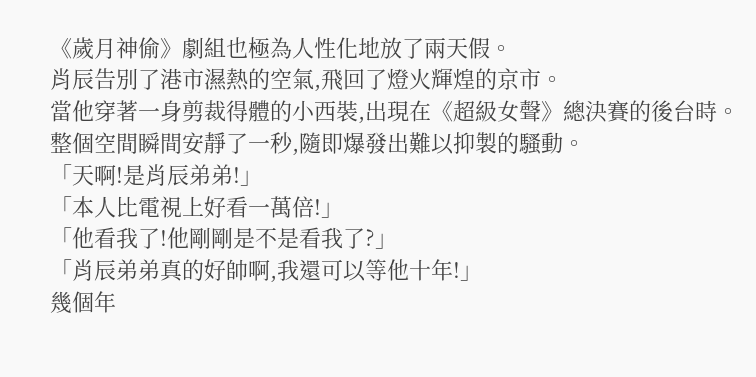《歲月神偷》劇組也極為人性化地放了兩天假。
肖辰告別了港市濕熱的空氣,飛回了燈火輝煌的京市。
當他穿著一身剪裁得體的小西裝,出現在《超級女聲》總決賽的後台時。
整個空間瞬間安靜了一秒,隨即爆發出難以抑製的騷動。
「天啊!是肖辰弟弟!」
「本人比電視上好看一萬倍!」
「他看我了!他剛剛是不是看我了?」
「肖辰弟弟真的好帥啊,我還可以等他十年!」
幾個年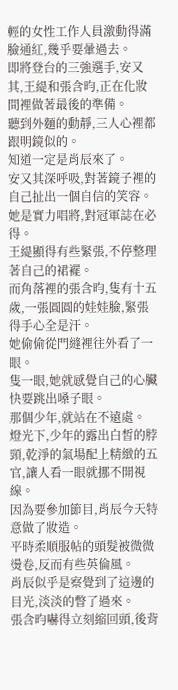輕的女性工作人員激動得滿臉通紅,幾乎要暈過去。
即將登台的三強選手,安又其,王緹和張含昀,正在化妝間裡做著最後的準備。
聽到外麵的動靜,三人心裡都跟明鏡似的。
知道一定是肖辰來了。
安又其深呼吸,對著鏡子裡的自己扯出一個自信的笑容。
她是實力唱將,對冠軍誌在必得。
王緹顯得有些緊張,不停整理著自己的裙襬。
而角落裡的張含昀,隻有十五歲,一張圓圓的娃娃臉,緊張得手心全是汗。
她偷偷從門縫裡往外看了一眼。
隻一眼,她就感覺自己的心臟快要跳出嗓子眼。
那個少年,就站在不遠處。
燈光下,少年的露出白皙的脖頸,乾淨的氣場配上精緻的五官,讓人看一眼就挪不開視線。
因為要參加節目,肖辰今天特意做了妝造。
平時柔順服帖的頭髮被微微燙卷,反而有些英倫風。
肖辰似乎是察覺到了這邊的目光,淡淡的瞥了過來。
張含昀嚇得立刻縮回頭,後背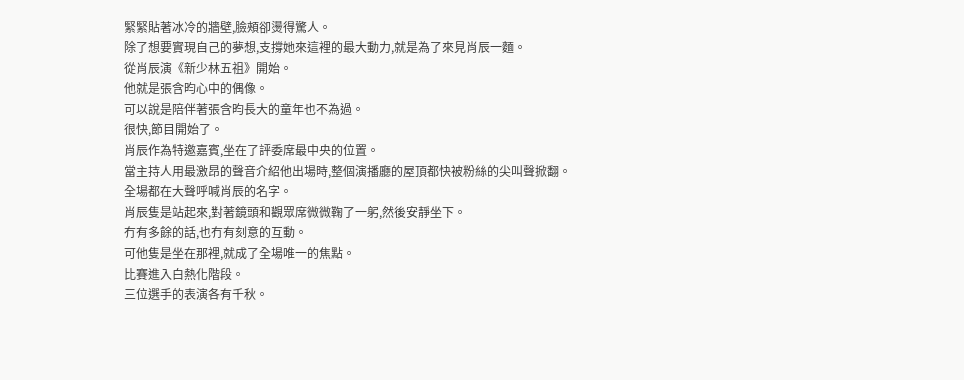緊緊貼著冰冷的牆壁,臉頰卻燙得驚人。
除了想要實現自己的夢想,支撐她來這裡的最大動力,就是為了來見肖辰一麵。
從肖辰演《新少林五祖》開始。
他就是張含昀心中的偶像。
可以說是陪伴著張含昀長大的童年也不為過。
很快,節目開始了。
肖辰作為特邀嘉賓,坐在了評委席最中央的位置。
當主持人用最激昂的聲音介紹他出場時,整個演播廳的屋頂都快被粉絲的尖叫聲掀翻。
全場都在大聲呼喊肖辰的名字。
肖辰隻是站起來,對著鏡頭和觀眾席微微鞠了一躬,然後安靜坐下。
冇有多餘的話,也冇有刻意的互動。
可他隻是坐在那裡,就成了全場唯一的焦點。
比賽進入白熱化階段。
三位選手的表演各有千秋。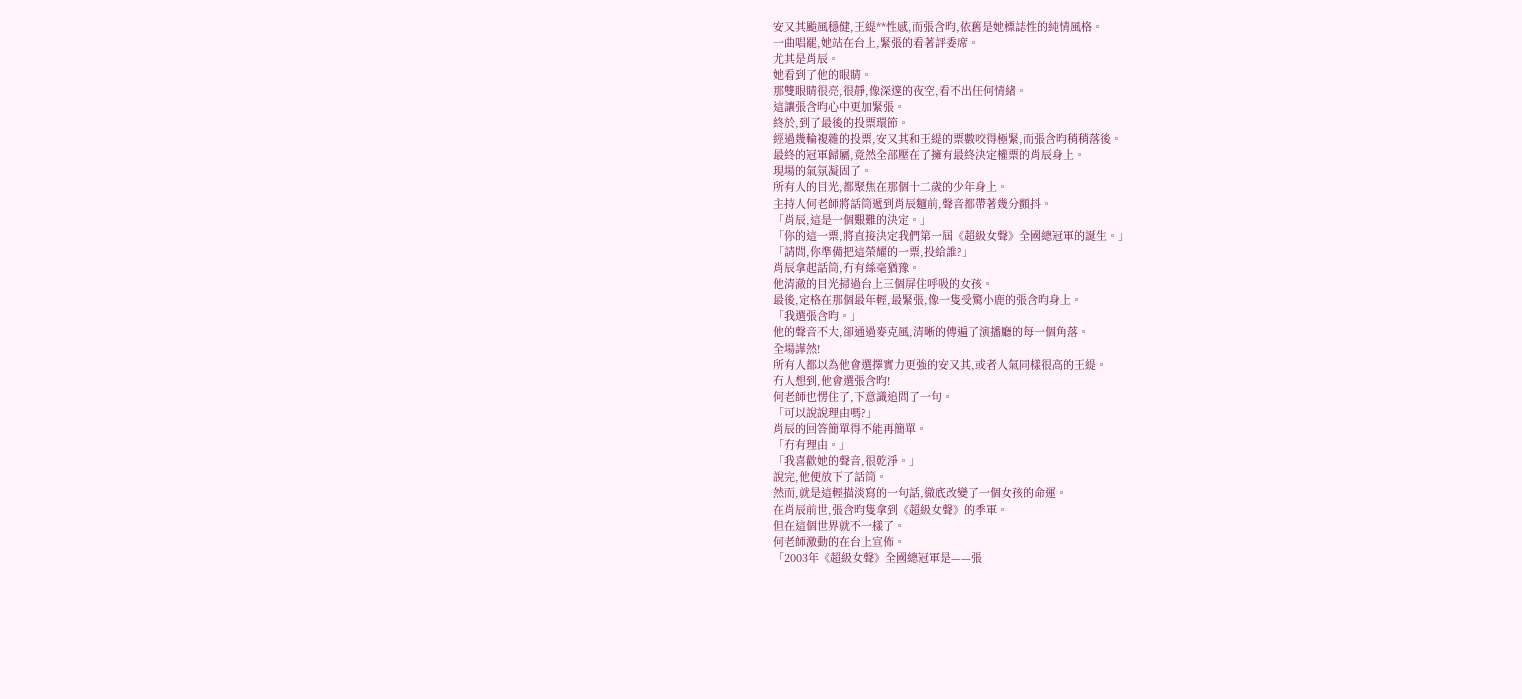安又其颱風穩健,王緹**性感,而張含昀,依舊是她標誌性的純情風格。
一曲唱罷,她站在台上,緊張的看著評委席。
尤其是肖辰。
她看到了他的眼睛。
那雙眼睛很亮,很靜,像深邃的夜空,看不出任何情緒。
這讓張含昀心中更加緊張。
終於,到了最後的投票環節。
經過幾輪複雜的投票,安又其和王緹的票數咬得極緊,而張含昀稍稍落後。
最終的冠軍歸屬,竟然全部壓在了擁有最終決定權票的肖辰身上。
現場的氣氛凝固了。
所有人的目光,都聚焦在那個十二歲的少年身上。
主持人何老師將話筒遞到肖辰麵前,聲音都帶著幾分顫抖。
「肖辰,這是一個艱難的決定。」
「你的這一票,將直接決定我們第一屆《超級女聲》全國總冠軍的誕生。」
「請問,你準備把這榮耀的一票,投給誰?」
肖辰拿起話筒,冇有絲毫猶豫。
他清澈的目光掃過台上三個屏住呼吸的女孩。
最後,定格在那個最年輕,最緊張,像一隻受驚小鹿的張含昀身上。
「我選張含昀。」
他的聲音不大,卻通過麥克風,清晰的傳遍了演播廳的每一個角落。
全場譁然!
所有人都以為他會選擇實力更強的安又其,或者人氣同樣很高的王緹。
冇人想到,他會選張含昀!
何老師也愣住了,下意識追問了一句。
「可以說說理由嗎?」
肖辰的回答簡單得不能再簡單。
「冇有理由。」
「我喜歡她的聲音,很乾淨。」
說完,他便放下了話筒。
然而,就是這輕描淡寫的一句話,徹底改變了一個女孩的命運。
在肖辰前世,張含昀隻拿到《超級女聲》的季軍。
但在這個世界就不一樣了。
何老師激動的在台上宣佈。
「2003年《超級女聲》全國總冠軍是——張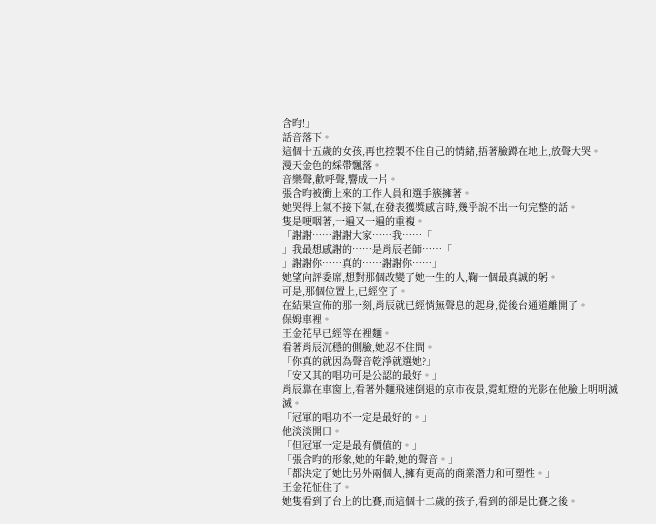含昀!」
話音落下。
這個十五歲的女孩,再也控製不住自己的情緒,捂著臉蹲在地上,放聲大哭。
漫天金色的綵帶飄落。
音樂聲,歡呼聲,響成一片。
張含昀被衝上來的工作人員和選手簇擁著。
她哭得上氣不接下氣,在發表獲獎感言時,幾乎說不出一句完整的話。
隻是哽咽著,一遍又一遍的重複。
「謝謝……謝謝大家……我……「
」我最想感謝的……是肖辰老師……「
」謝謝你……真的……謝謝你……」
她望向評委席,想對那個改變了她一生的人,鞠一個最真誠的躬。
可是,那個位置上,已經空了。
在結果宣佈的那一刻,肖辰就已經悄無聲息的起身,從後台通道離開了。
保姆車裡。
王金花早已經等在裡麵。
看著肖辰沉穩的側臉,她忍不住問。
「你真的就因為聲音乾淨就選她?」
「安又其的唱功可是公認的最好。」
肖辰靠在車窗上,看著外麵飛速倒退的京市夜景,霓虹燈的光影在他臉上明明滅滅。
「冠軍的唱功不一定是最好的。」
他淡淡開口。
「但冠軍一定是最有價值的。」
「張含昀的形象,她的年齡,她的聲音。」
「都決定了她比另外兩個人,擁有更高的商業潛力和可塑性。」
王金花怔住了。
她隻看到了台上的比賽,而這個十二歲的孩子,看到的卻是比賽之後。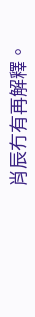肖辰冇有再解釋。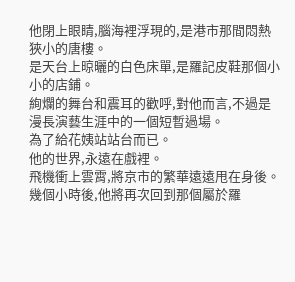他閉上眼睛,腦海裡浮現的,是港市那間悶熱狹小的唐樓。
是天台上晾曬的白色床單,是羅記皮鞋那個小小的店鋪。
絢爛的舞台和震耳的歡呼,對他而言,不過是漫長演藝生涯中的一個短暫過場。
為了給花姨站站台而已。
他的世界,永遠在戲裡。
飛機衝上雲霄,將京市的繁華遠遠甩在身後。
幾個小時後,他將再次回到那個屬於羅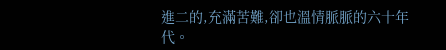進二的,充滿苦難,卻也溫情脈脈的六十年代。